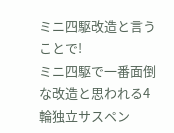ミニ四駆改造と言うことで!
ミニ四駆で一番面倒な改造と思われる4輪独立サスペン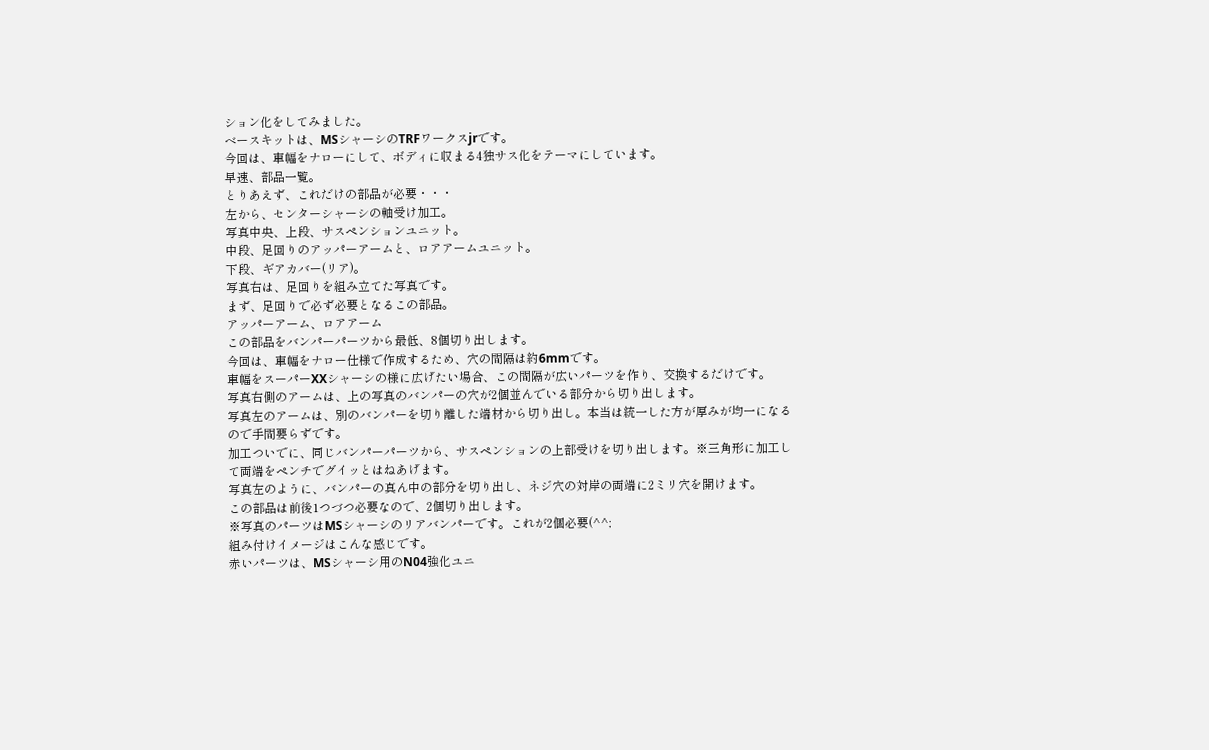ション化をしてみました。
ベースキットは、MSシャーシのTRFワークスjrです。
今回は、車幅をナローにして、ボディに収まる4独サス化をテーマにしています。
早速、部品一覧。
とりあえず、これだけの部品が必要・・・
左から、センターシャーシの軸受け加工。
写真中央、上段、サスペンションユニット。
中段、足回りのアッパーアームと、ロアアームユニット。
下段、ギアカバー(リア)。
写真右は、足回りを組み立てた写真です。
まず、足回りで必ず必要となるこの部品。
アッパーアーム、ロアアーム
この部品をバンパーパーツから最低、8個切り出します。
今回は、車幅をナロー仕様で作成するため、穴の間隔は約6mmです。
車幅をスーパーXXシャーシの様に広げたい場合、この間隔が広いパーツを作り、交換するだけです。
写真右側のアームは、上の写真のバンパーの穴が2個並んでいる部分から切り出します。
写真左のアームは、別のバンパーを切り離した端材から切り出し。本当は統一した方が厚みが均一になるので手間要らずです。
加工ついでに、同じバンパーパーツから、サスペンションの上部受けを切り出します。※三角形に加工して両端をペンチでグイッとはねあげます。
写真左のように、バンパーの真ん中の部分を切り出し、ネジ穴の対岸の両端に2ミリ穴を開けます。
この部品は前後1つづつ必要なので、2個切り出します。
※写真のパーツはMSシャーシのリアバンパーです。これが2個必要(^^;
組み付けイメージはこんな感じです。
赤いパーツは、MSシャーシ用のN04強化ユニ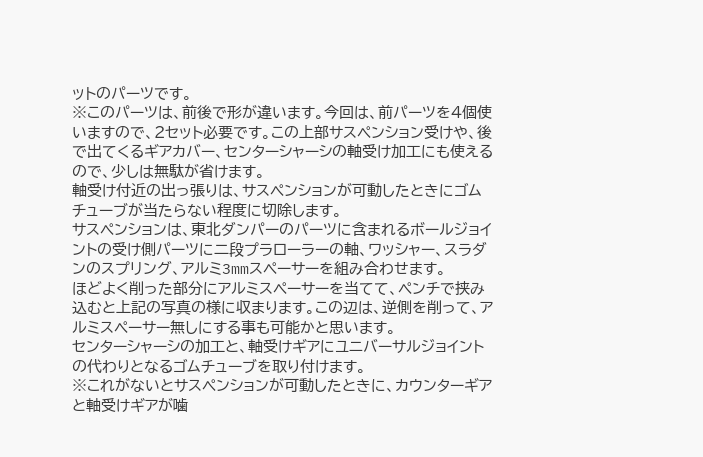ットのパーツです。
※このパーツは、前後で形が違います。今回は、前パーツを4個使いますので、2セット必要です。この上部サスペンション受けや、後で出てくるギアカバー、センターシャーシの軸受け加工にも使えるので、少しは無駄が省けます。
軸受け付近の出っ張りは、サスペンションが可動したときにゴムチューブが当たらない程度に切除します。
サスペンションは、東北ダンパーのパーツに含まれるボールジョイントの受け側パーツに二段プラローラーの軸、ワッシャー、スラダンのスプリング、アルミ3mmスペーサーを組み合わせます。
ほどよく削った部分にアルミスペーサーを当てて、ペンチで挟み込むと上記の写真の様に収まります。この辺は、逆側を削って、アルミスペーサー無しにする事も可能かと思います。
センターシャーシの加工と、軸受けギアにユニバーサルジョイントの代わりとなるゴムチューブを取り付けます。
※これがないとサスペンションが可動したときに、カウンターギアと軸受けギアが噛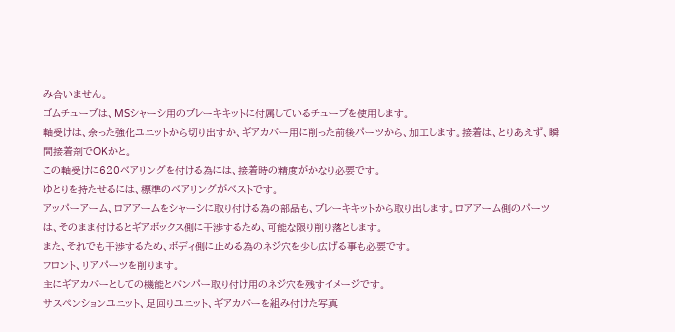み合いません。
ゴムチューブは、MSシャーシ用のブレーキキットに付属しているチューブを使用します。
軸受けは、余った強化ユニットから切り出すか、ギアカバー用に削った前後パーツから、加工します。接着は、とりあえず、瞬間接着剤でOKかと。
この軸受けに620ベアリングを付ける為には、接着時の精度がかなり必要です。
ゆとりを持たせるには、標準のベアリングがベストです。
アッパーアーム、ロアアームをシャーシに取り付ける為の部品も、ブレーキキットから取り出します。ロアアーム側のパーツは、そのまま付けるとギアボックス側に干渉するため、可能な限り削り落とします。
また、それでも干渉するため、ボディ側に止める為のネジ穴を少し広げる事も必要です。
フロント、リアパーツを削ります。
主にギアカバーとしての機能とバンパー取り付け用のネジ穴を残すイメージです。
サスペンションユニット、足回りユニット、ギアカバーを組み付けた写真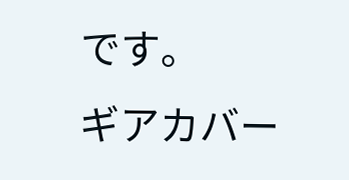です。
ギアカバー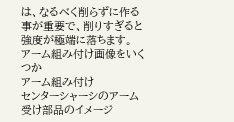は、なるべく削らずに作る事が重要で、削りすぎると強度が極端に落ちます。
アーム組み付け画像をいくつか
アーム組み付け
センターシャーシのアーム受け部品のイメージ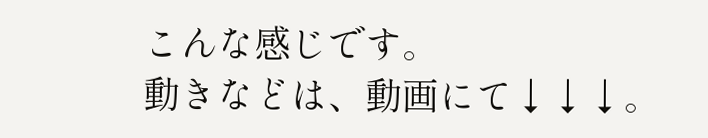こんな感じです。
動きなどは、動画にて↓↓↓。